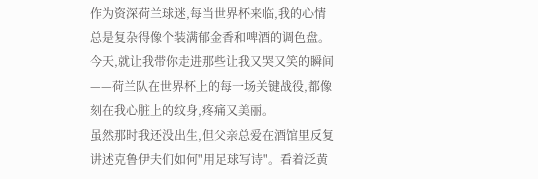作为资深荷兰球迷,每当世界杯来临,我的心情总是复杂得像个装满郁金香和啤酒的调色盘。今天,就让我带你走进那些让我又哭又笑的瞬间——荷兰队在世界杯上的每一场关键战役,都像刻在我心脏上的纹身,疼痛又美丽。
虽然那时我还没出生,但父亲总爱在酒馆里反复讲述克鲁伊夫们如何"用足球写诗"。看着泛黄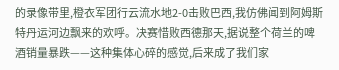的录像带里,橙衣军团行云流水地2-0击败巴西,我仿佛闻到阿姆斯特丹运河边飘来的欢呼。决赛惜败西德那天,据说整个荷兰的啤酒销量暴跌——这种集体心碎的感觉,后来成了我们家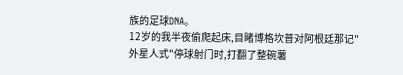族的足球DNA。
12岁的我半夜偷爬起床,目睹博格坎普对阿根廷那记"外星人式"停球射门时,打翻了整碗薯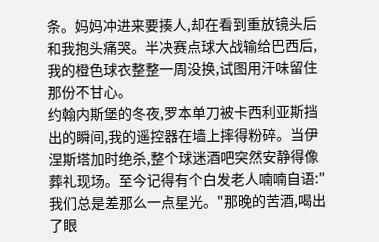条。妈妈冲进来要揍人,却在看到重放镜头后和我抱头痛哭。半决赛点球大战输给巴西后,我的橙色球衣整整一周没换,试图用汗味留住那份不甘心。
约翰内斯堡的冬夜,罗本单刀被卡西利亚斯挡出的瞬间,我的遥控器在墙上摔得粉碎。当伊涅斯塔加时绝杀,整个球迷酒吧突然安静得像葬礼现场。至今记得有个白发老人喃喃自语:"我们总是差那么一点星光。"那晚的苦酒,喝出了眼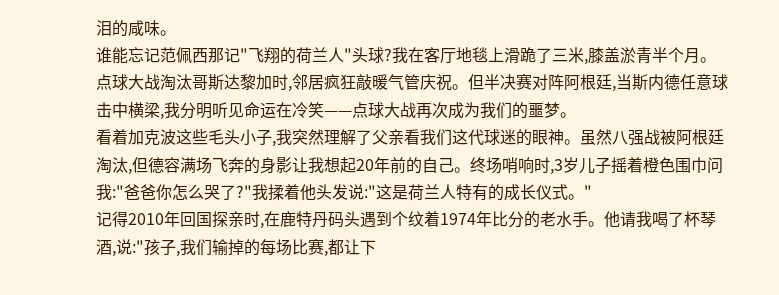泪的咸味。
谁能忘记范佩西那记"飞翔的荷兰人"头球?我在客厅地毯上滑跪了三米,膝盖淤青半个月。点球大战淘汰哥斯达黎加时,邻居疯狂敲暖气管庆祝。但半决赛对阵阿根廷,当斯内德任意球击中横梁,我分明听见命运在冷笑——点球大战再次成为我们的噩梦。
看着加克波这些毛头小子,我突然理解了父亲看我们这代球迷的眼神。虽然八强战被阿根廷淘汰,但德容满场飞奔的身影让我想起20年前的自己。终场哨响时,3岁儿子摇着橙色围巾问我:"爸爸你怎么哭了?"我揉着他头发说:"这是荷兰人特有的成长仪式。"
记得2010年回国探亲时,在鹿特丹码头遇到个纹着1974年比分的老水手。他请我喝了杯琴酒,说:"孩子,我们输掉的每场比赛,都让下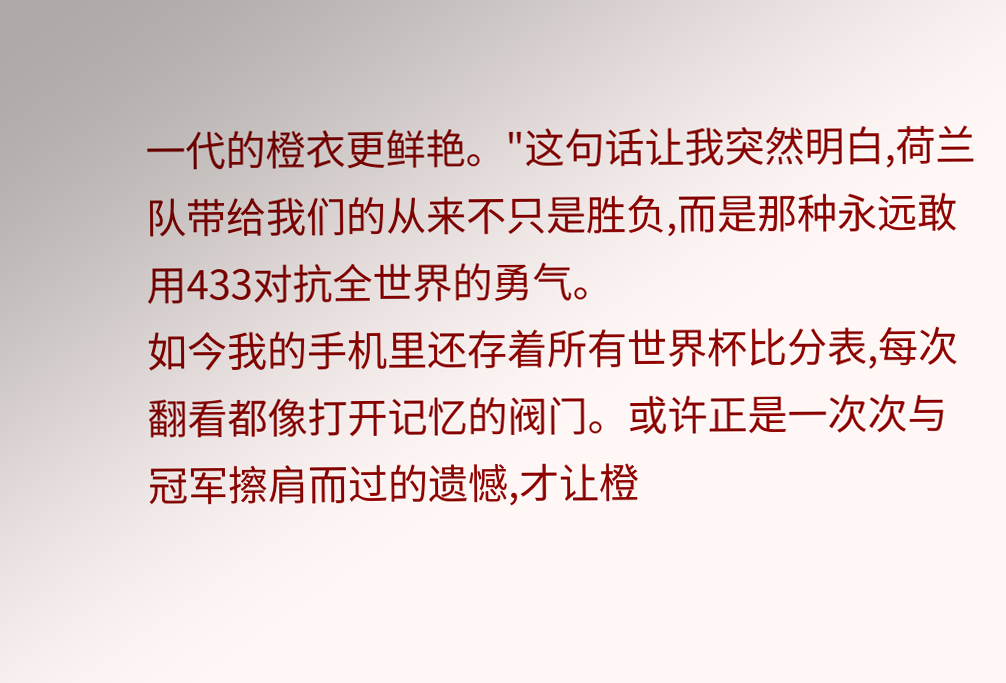一代的橙衣更鲜艳。"这句话让我突然明白,荷兰队带给我们的从来不只是胜负,而是那种永远敢用433对抗全世界的勇气。
如今我的手机里还存着所有世界杯比分表,每次翻看都像打开记忆的阀门。或许正是一次次与冠军擦肩而过的遗憾,才让橙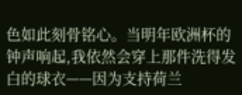色如此刻骨铭心。当明年欧洲杯的钟声响起,我依然会穿上那件洗得发白的球衣——因为支持荷兰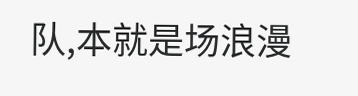队,本就是场浪漫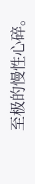至极的慢性心碎。